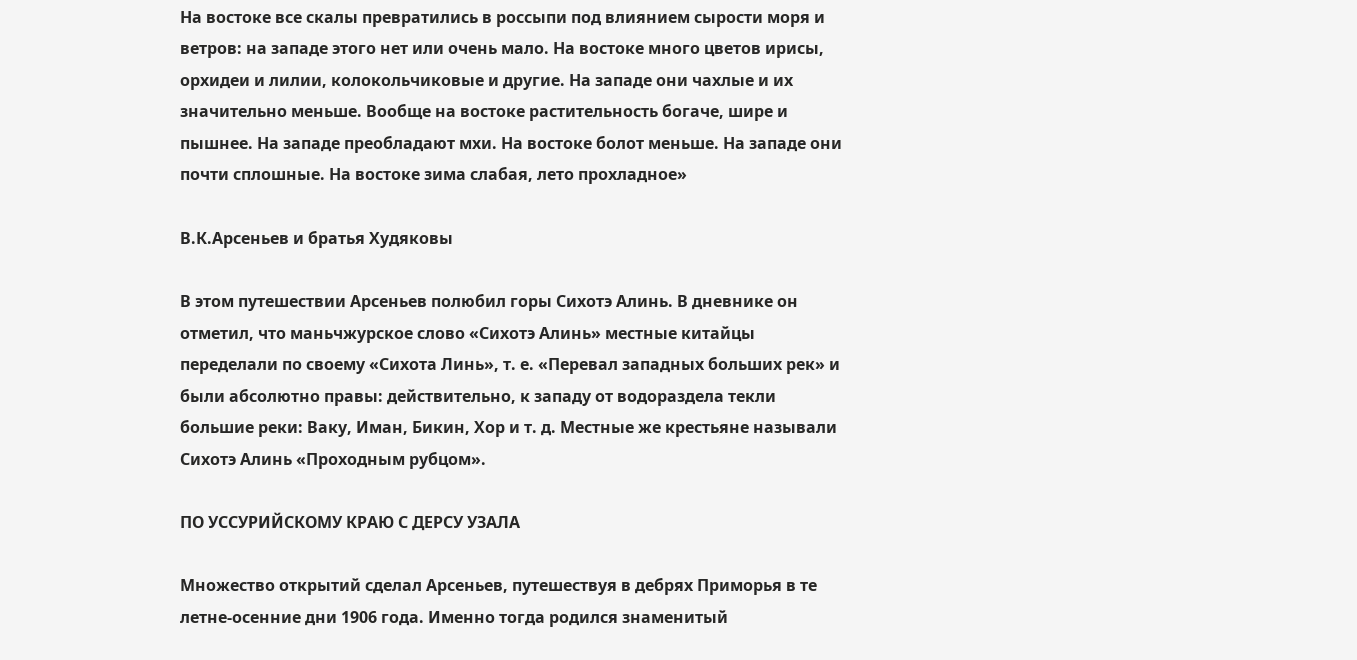На востоке все скалы превратились в россыпи под влиянием сырости моря и ветров: на западе этого нет или очень мало. На востоке много цветов ирисы, орхидеи и лилии, колокольчиковые и другие. На западе они чахлые и их значительно меньше. Вообще на востоке растительность богаче, шире и пышнее. На западе преобладают мхи. На востоке болот меньше. На западе они почти сплошные. На востоке зима слабая, лето прохладное»

В.К.Арсеньев и братья Худяковы

В этом путешествии Арсеньев полюбил горы Сихотэ Алинь. В дневнике он отметил, что маньчжурское слово «Сихотэ Алинь» местные китайцы переделали по своему «Сихота Линь», т. е. «Перевал западных больших рек» и были абсолютно правы: действительно, к западу от водораздела текли большие реки: Ваку, Иман, Бикин, Хор и т. д. Местные же крестьяне называли Сихотэ Алинь «Проходным рубцом».

ПО УССУРИЙСКОМУ КРАЮ С ДЕРСУ УЗАЛА

Множество открытий сделал Арсеньев, путешествуя в дебрях Приморья в те летне-осенние дни 1906 года. Именно тогда родился знаменитый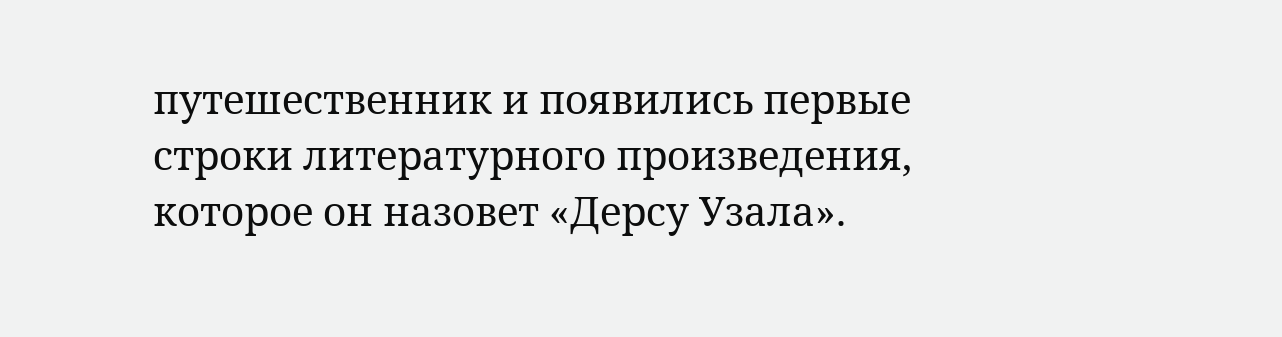путешественник и появились первые строки литературного произведения, которое он назовет «Дерсу Узала».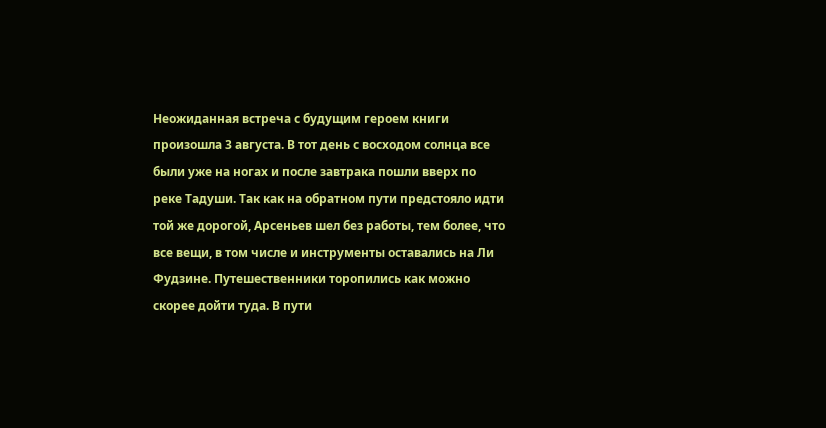Неожиданная встреча с будущим героем книги произошла 3 августа. В тот день с восходом солнца все были уже на ногах и после завтрака пошли вверх по реке Тадуши. Так как на обратном пути предстояло идти той же дорогой, Арсеньев шел без работы, тем более, что все вещи, в том числе и инструменты оставались на Ли Фудзине. Путешественники торопились как можно скорее дойти туда. В пути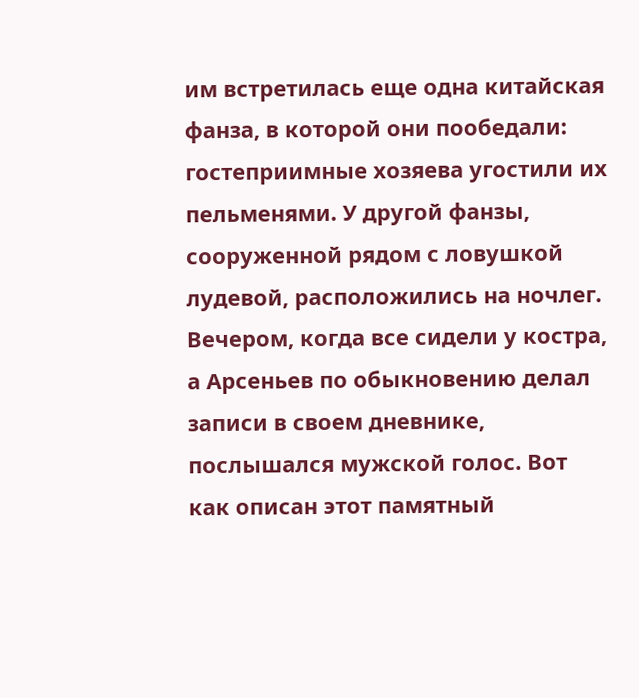им встретилась еще одна китайская фанза, в которой они пообедали: гостеприимные хозяева угостили их пельменями. У другой фанзы, сооруженной рядом с ловушкой лудевой, расположились на ночлег. Вечером, когда все сидели у костра, а Арсеньев по обыкновению делал записи в своем дневнике, послышался мужской голос. Вот как описан этот памятный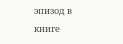эпизод в книге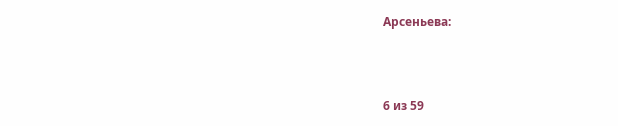Арсеньева:



6 из 59